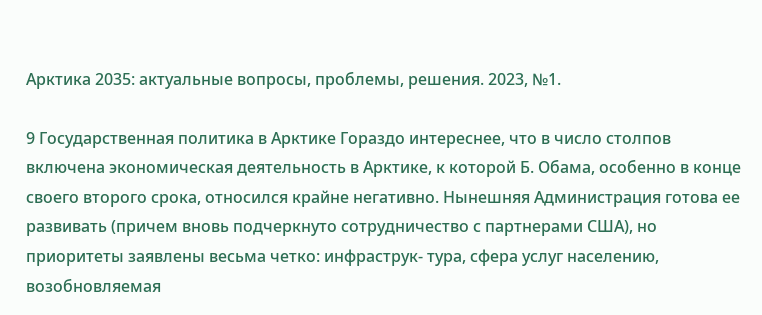Арктика 2035: актуальные вопросы, проблемы, решения. 2023, №1.

9 Государственная политика в Арктике Гораздо интереснее, что в число столпов включена экономическая деятельность в Арктике, к которой Б. Обама, особенно в конце своего второго срока, относился крайне негативно. Нынешняя Администрация готова ее развивать (причем вновь подчеркнуто сотрудничество с партнерами США), но приоритеты заявлены весьма четко: инфраструк- тура, сфера услуг населению, возобновляемая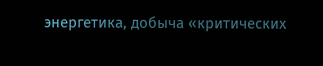энергетика, добыча «критических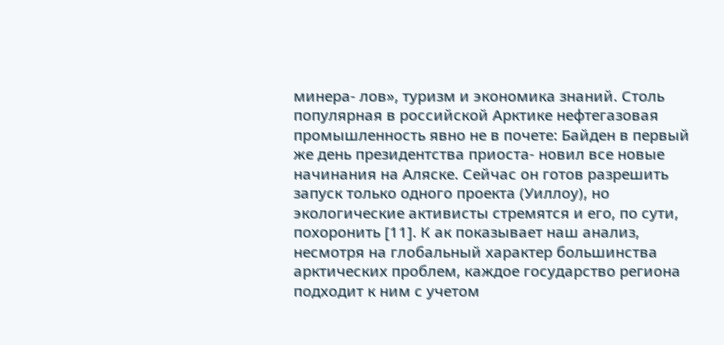минера- лов», туризм и экономика знаний. Столь популярная в российской Арктике нефтегазовая промышленность явно не в почете: Байден в первый же день президентства приоста- новил все новые начинания на Аляске. Сейчас он готов разрешить запуск только одного проекта (Уиллоу), но экологические активисты стремятся и его, по сути, похоронить [11]. К ак показывает наш анализ, несмотря на глобальный характер большинства арктических проблем, каждое государство региона подходит к ним с учетом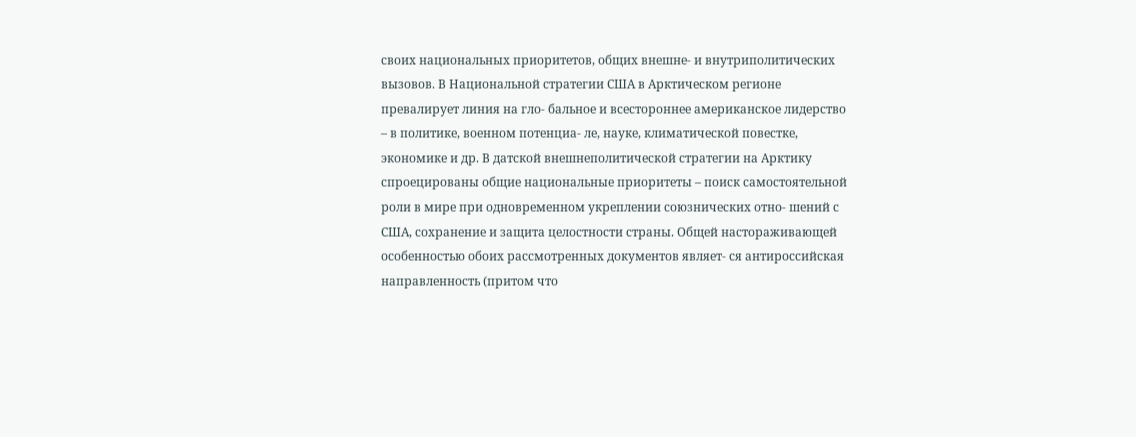своих национальных приоритетов, общих внешне- и внутриполитических вызовов. В Национальной стратегии США в Арктическом регионе превалирует линия на гло- бальное и всестороннее американское лидерство – в политике, военном потенциа- ле, науке, климатической повестке, экономике и др. В датской внешнеполитической стратегии на Арктику спроецированы общие национальные приоритеты – поиск самостоятельной роли в мире при одновременном укреплении союзнических отно- шений с США, сохранение и защита целостности страны. Общей настораживающей особенностью обоих рассмотренных документов являет- ся антироссийская направленность (притом что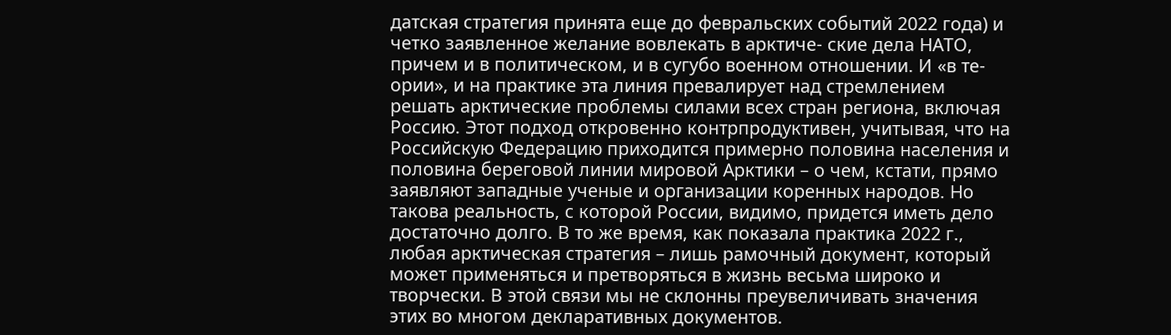датская стратегия принята еще до февральских событий 2022 года) и четко заявленное желание вовлекать в арктиче- ские дела НАТО, причем и в политическом, и в сугубо военном отношении. И «в те- ории», и на практике эта линия превалирует над стремлением решать арктические проблемы силами всех стран региона, включая Россию. Этот подход откровенно контрпродуктивен, учитывая, что на Российскую Федерацию приходится примерно половина населения и половина береговой линии мировой Арктики – о чем, кстати, прямо заявляют западные ученые и организации коренных народов. Но такова реальность, с которой России, видимо, придется иметь дело достаточно долго. В то же время, как показала практика 2022 г., любая арктическая стратегия – лишь рамочный документ, который может применяться и претворяться в жизнь весьма широко и творчески. В этой связи мы не склонны преувеличивать значения этих во многом декларативных документов.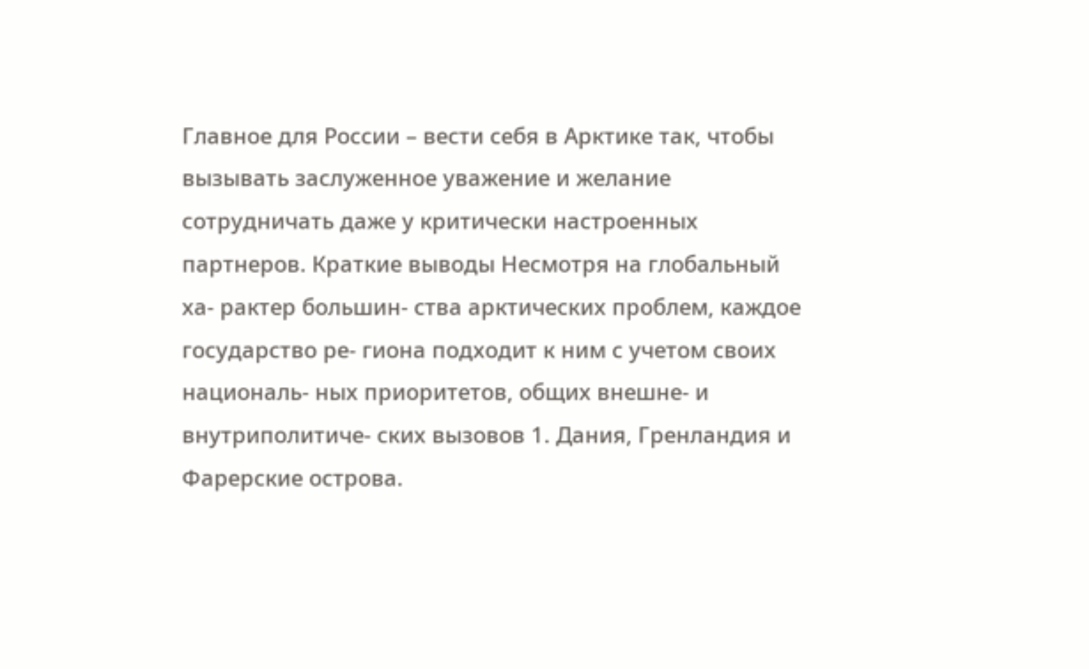Главное для России – вести себя в Арктике так, чтобы вызывать заслуженное уважение и желание сотрудничать даже у критически настроенных партнеров. Краткие выводы Несмотря на глобальный ха- рактер большин- ства арктических проблем, каждое государство ре- гиона подходит к ним с учетом своих националь- ных приоритетов, общих внешне- и внутриполитиче- ских вызовов 1. Дания, Гренландия и Фарерские острова.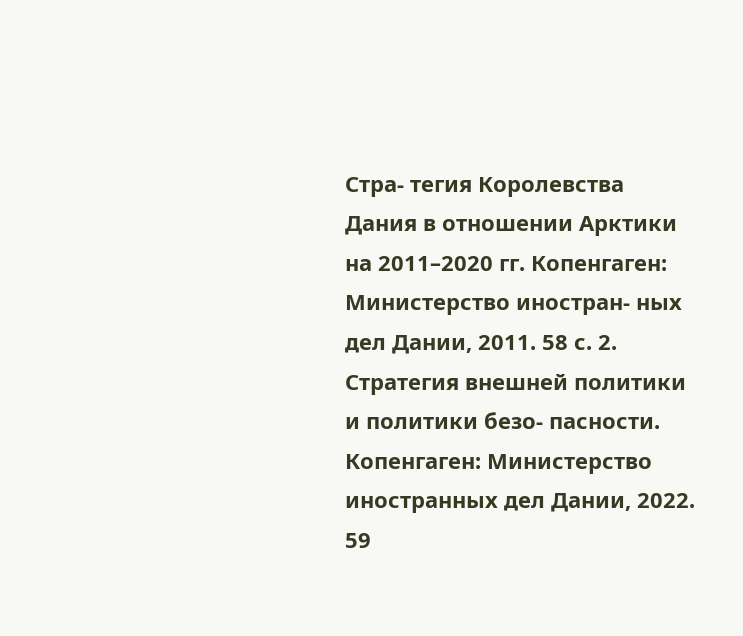Стра- тегия Королевства Дания в отношении Арктики на 2011–2020 гг. Копенгаген: Министерство иностран- ных дел Дании, 2011. 58 с. 2. Стратегия внешней политики и политики безо- пасности. Копенгаген: Министерство иностранных дел Дании, 2022. 59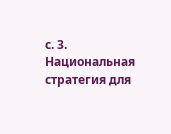с. 3. Национальная стратегия для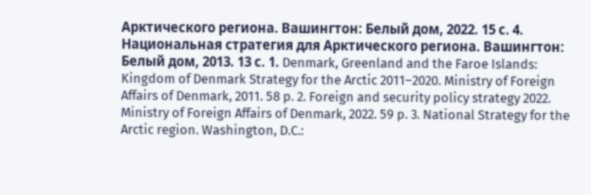Арктического региона. Вашингтон: Белый дом, 2022. 15 с. 4. Национальная стратегия для Арктического региона. Вашингтон: Белый дом, 2013. 13 с. 1. Denmark, Greenland and the Faroe Islands: Kingdom of Denmark Strategy for the Arctic 2011–2020. Ministry of Foreign Affairs of Denmark, 2011. 58 p. 2. Foreign and security policy strategy 2022. Ministry of Foreign Affairs of Denmark, 2022. 59 p. 3. National Strategy for the Arctic region. Washington, D.C.: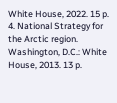White House, 2022. 15 p. 4. National Strategy for the Arctic region. Washington, D.C.: White House, 2013. 13 p.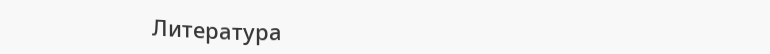Литература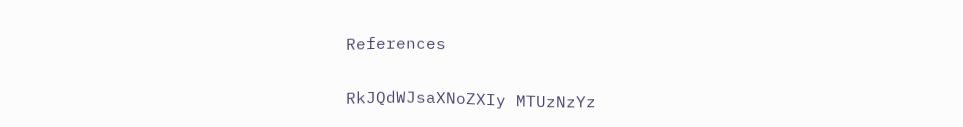References

RkJQdWJsaXNoZXIy MTUzNzYz